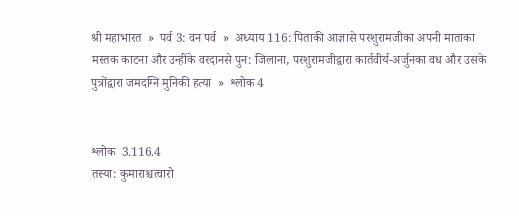श्री महाभारत  »  पर्व 3: वन पर्व  »  अध्याय 116: पिताकी आज्ञासे परशुरामजीका अपनी माताका मस्तक काटना और उन्हींके वरदानसे पुन: जिलाना, परशुरामजीद्वारा कार्तवीर्य-अर्जुनका वध और उसके पुत्रोंद्वारा जमदग्नि मुनिकी हत्या  »  श्लोक 4


श्लोक  3.116.4
तस्या: कुमाराश्चत्वारो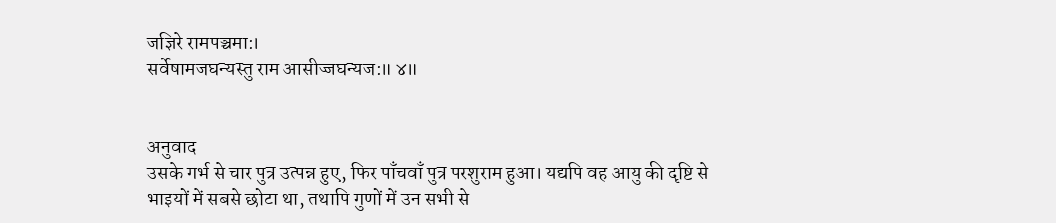जज्ञिरे रामपञ्चमा:।
सर्वेषामजघन्यस्तु राम आसीज्जघन्यज:॥ ४॥


अनुवाद
उसके गर्भ से चार पुत्र उत्पन्न हुए, फिर पाँचवाँ पुत्र परशुराम हुआ। यद्यपि वह आयु की दृष्टि से भाइयों में सबसे छोटा था, तथापि गुणों में उन सभी से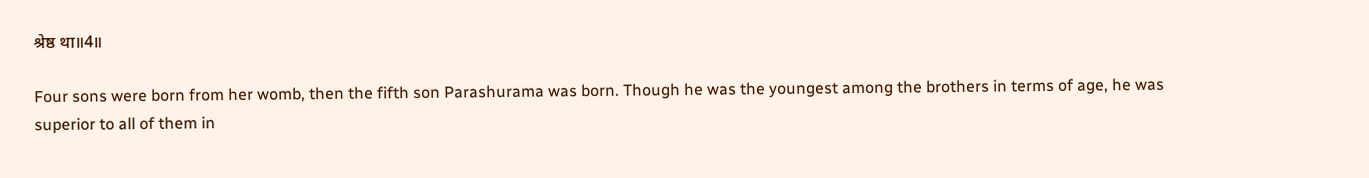श्रेष्ठ था॥4॥

Four sons were born from her womb, then the fifth son Parashurama was born. Though he was the youngest among the brothers in terms of age, he was superior to all of them in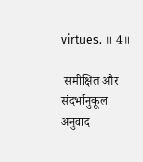virtues. ॥ 4॥

 समीक्षित और संदर्भानुकूल अनुवाद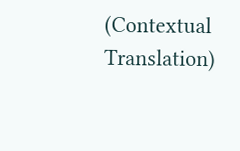(Contextual Translation)